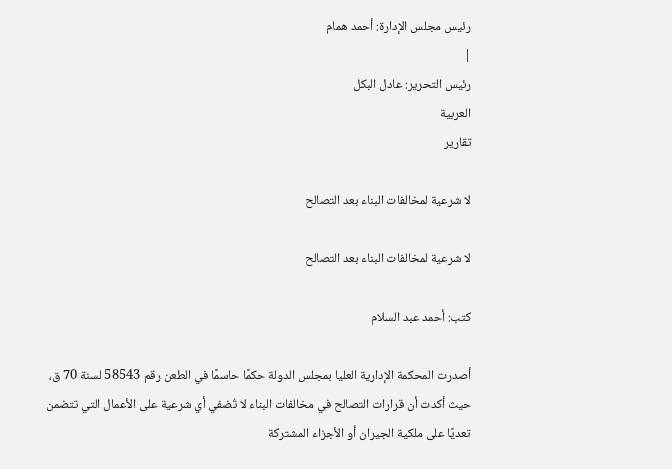رئيس مجلس الإدارة: أحمد همام
|
رئيس التحرير: عادل البكل
العربية
تقارير

لا شرعية لمخالفات البناء بعد التصالح

لا شرعية لمخالفات البناء بعد التصالح

كتب: أحمد عبد السلام

أصدرت المحكمة الإدارية العليا بمجلس الدولة حكمًا حاسمًا في الطعن رقم 58543 لسنة 70 ق، حيث أكدت أن قرارات التصالح في مخالفات البناء لا تُضفي أي شرعية على الأعمال التي تتضمن تعديًا على ملكية الجيران أو الأجزاء المشتركة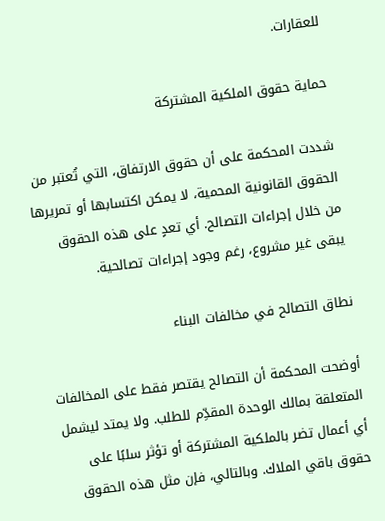للعقارات.

حماية حقوق الملكية المشتركة

شددت المحكمة على أن حقوق الارتفاق، التي تُعتبر من الحقوق القانونية المحمية، لا يمكن اكتسابها أو تمريرها من خلال إجراءات التصالح. أي تعدٍ على هذه الحقوق يبقى غير مشروع، رغم وجود إجراءات تصالحية.

نطاق التصالح في مخالفات البناء

أوضحت المحكمة أن التصالح يقتصر فقط على المخالفات المتعلقة بمالك الوحدة المقدِّم للطلب. ولا يمتد ليشمل أي أعمال تضر بالملكية المشتركة أو تؤثر سلبًا على حقوق باقي الملاك. وبالتالي، فإن مثل هذه الحقوق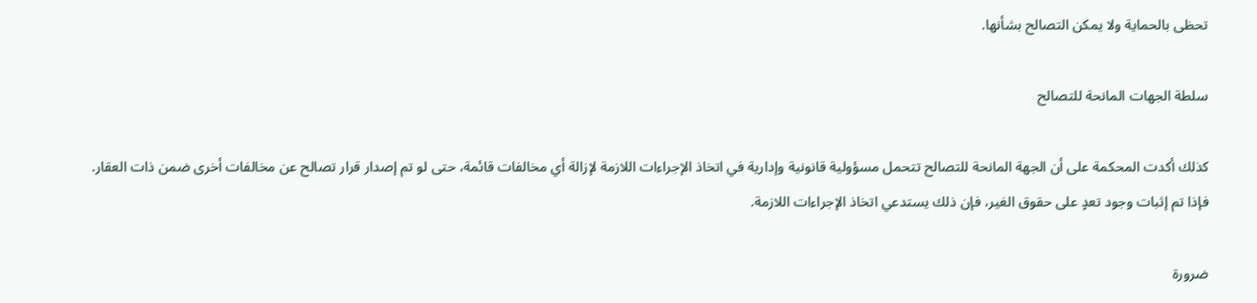تحظى بالحماية ولا يمكن التصالح بشأنها.

سلطة الجهات المانحة للتصالح

كذلك أكدت المحكمة على أن الجهة المانحة للتصالح تتحمل مسؤولية قانونية وإدارية في اتخاذ الإجراءات اللازمة لإزالة أي مخالفات قائمة، حتى لو تم إصدار قرار تصالح عن مخالفات أخرى ضمن ذات العقار. فإذا تم إثبات وجود تعدٍ على حقوق الغير، فإن ذلك يستدعي اتخاذ الإجراءات اللازمة.

ضرورة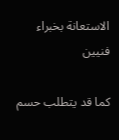الاستعانة بخبراء فنيين

كما قد يتطلب حسم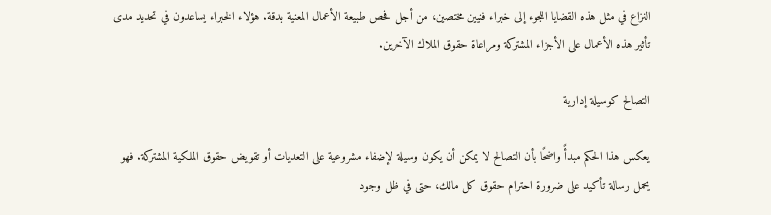النزاع في مثل هذه القضايا اللجوء إلى خبراء فنيين مختصين، من أجل فحص طبيعة الأعمال المعنية بدقة. هؤلاء الخبراء يساعدون في تحديد مدى تأثير هذه الأعمال على الأجزاء المشتركة ومراعاة حقوق الملاك الآخرين.

التصالح كوسيلة إدارية

يعكس هذا الحكم مبدأً واضحًا بأن التصالح لا يمكن أن يكون وسيلة لإضفاء مشروعية على التعديات أو تقويض حقوق الملكية المشتركة. فهو يحمل رسالة تأكيد على ضرورة احترام حقوق كل مالك، حتى في ظل وجود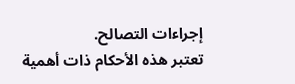إجراءات التصالح.
تعتبر هذه الأحكام ذات أهمية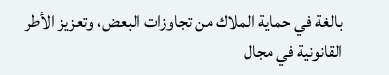بالغة في حماية الملاك من تجاوزات البعض، وتعزيز الأطر القانونية في مجال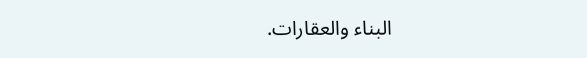البناء والعقارات.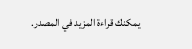يمكنك قراءة المزيد في المصدر.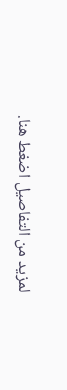لمزيد من التفاصيل اضغط هنا.